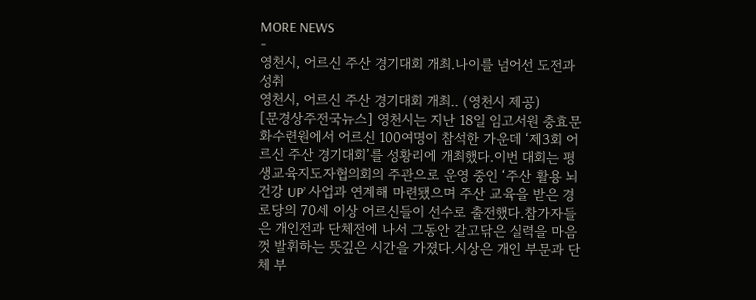MORE NEWS
-
영천시, 어르신 주산 경기대회 개최.나이를 넘어선 도전과 성취
영천시, 어르신 주산 경기대회 개최.. (영천시 제공)
[문경상주전국뉴스] 영천시는 지난 18일 임고서원 충효문화수련원에서 어르신 100여명이 참석한 가운데 ‘제3회 어르신 주산 경기대회’를 성황리에 개최했다.이번 대회는 평생교육지도자협의회의 주관으로 운영 중인 ‘주산 활용 뇌 건강 UP’ 사업과 연계해 마련됐으며 주산 교육을 받은 경로당의 70세 이상 어르신들이 선수로 출전했다.참가자들은 개인전과 단체전에 나서 그동안 갈고닦은 실력을 마음껏 발휘하는 뜻깊은 시간을 가졌다.시상은 개인 부문과 단체 부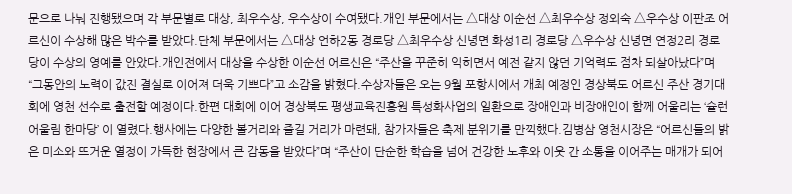문으로 나눠 진행됐으며 각 부문별로 대상, 최우수상, 우수상이 수여됐다.개인 부문에서는 △대상 이순선 △최우수상 정외숙 △우수상 이판조 어르신이 수상해 많은 박수를 받았다.단체 부문에서는 △대상 언하2동 경로당 △최우수상 신녕면 화성1리 경로당 △우수상 신녕면 연정2리 경로당이 수상의 영예를 안았다.개인전에서 대상을 수상한 이순선 어르신은 “주산을 꾸준히 익히면서 예전 같지 않던 기억력도 점차 되살아났다”며 “그동안의 노력이 값진 결실로 이어져 더욱 기쁘다”고 소감을 밝혔다.수상자들은 오는 9월 포항시에서 개최 예정인 경상북도 어르신 주산 경기대회에 영천 선수로 출전할 예정이다.한편 대회에 이어 경상북도 평생교육진흥원 특성화사업의 일환으로 장애인과 비장애인이 함께 어울리는 ‘슐런 어울림 한마당’ 이 열렸다.행사에는 다양한 볼거리와 즐길 거리가 마련돼, 참가자들은 축제 분위기를 만끽했다.김병삼 영천시장은 “어르신들의 밝은 미소와 뜨거운 열정이 가득한 현장에서 큰 감동을 받았다”며 “주산이 단순한 학습을 넘어 건강한 노후와 이웃 간 소통을 이어주는 매개가 되어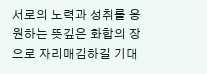서로의 노력과 성취를 응원하는 뜻깊은 화합의 장으로 자리매김하길 기대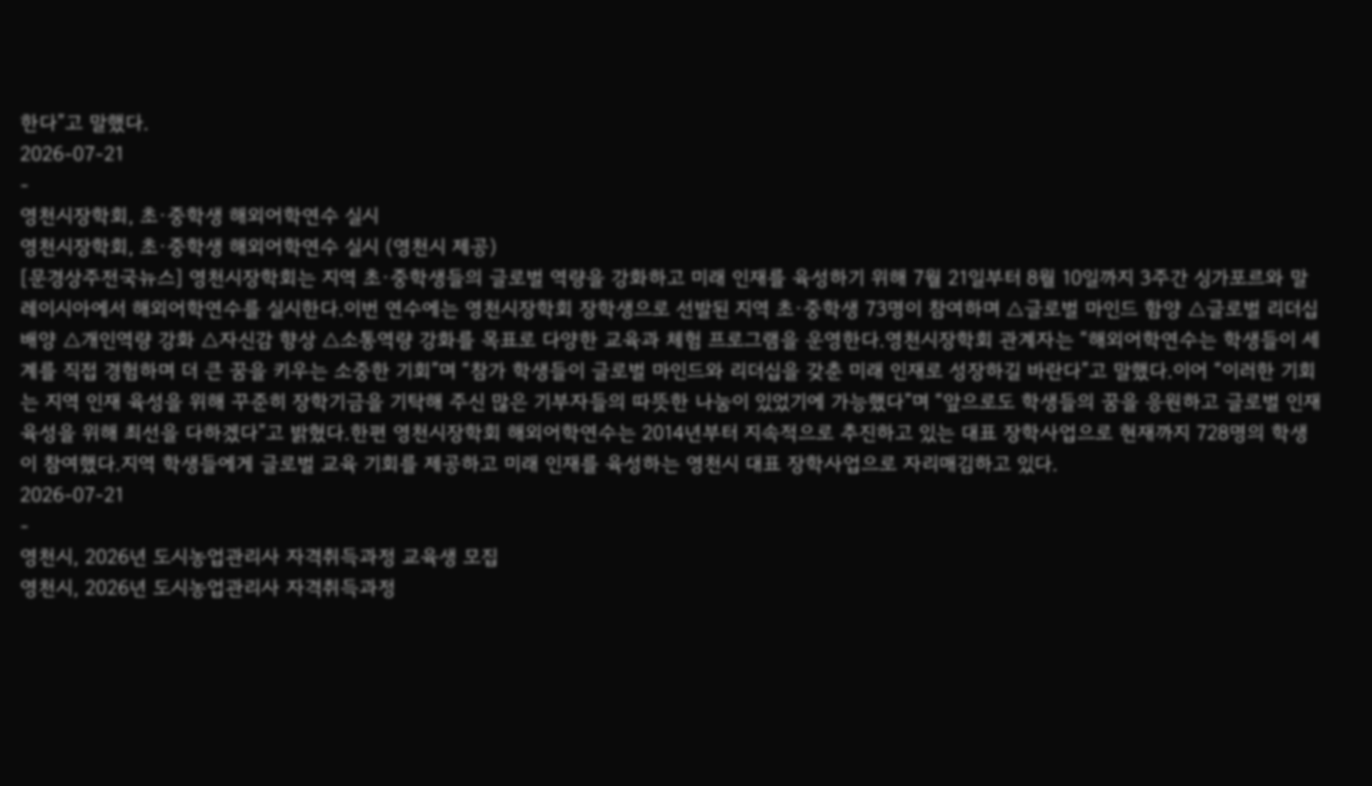한다”고 말했다.
2026-07-21
-
영천시장학회, 초·중학생 해외어학연수 실시
영천시장학회, 초·중학생 해외어학연수 실시 (영천시 제공)
[문경상주전국뉴스] 영천시장학회는 지역 초·중학생들의 글로벌 역량을 강화하고 미래 인재를 육성하기 위해 7월 21일부터 8월 10일까지 3주간 싱가포르와 말레이시아에서 해외어학연수를 실시한다.이번 연수에는 영천시장학회 장학생으로 선발된 지역 초·중학생 73명이 참여하며 △글로벌 마인드 함양 △글로벌 리더십 배양 △개인역량 강화 △자신감 향상 △소통역량 강화를 목표로 다양한 교육과 체험 프로그램을 운영한다.영천시장학회 관계자는 “해외어학연수는 학생들이 세계를 직접 경험하며 더 큰 꿈을 키우는 소중한 기회”며 “참가 학생들이 글로벌 마인드와 리더십을 갖춘 미래 인재로 성장하길 바란다”고 말했다.이어 “이러한 기회는 지역 인재 육성을 위해 꾸준히 장학기금을 기탁해 주신 많은 기부자들의 따뜻한 나눔이 있었기에 가능했다”며 “앞으로도 학생들의 꿈을 응원하고 글로벌 인재 육성을 위해 최선을 다하겠다”고 밝혔다.한편 영천시장학회 해외어학연수는 2014년부터 지속적으로 추진하고 있는 대표 장학사업으로 현재까지 728명의 학생이 참여했다.지역 학생들에게 글로벌 교육 기회를 제공하고 미래 인재를 육성하는 영천시 대표 장학사업으로 자리매김하고 있다.
2026-07-21
-
영천시, 2026년 도시농업관리사 자격취득과정 교육생 모집
영천시, 2026년 도시농업관리사 자격취득과정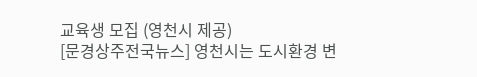교육생 모집 (영천시 제공)
[문경상주전국뉴스] 영천시는 도시환경 변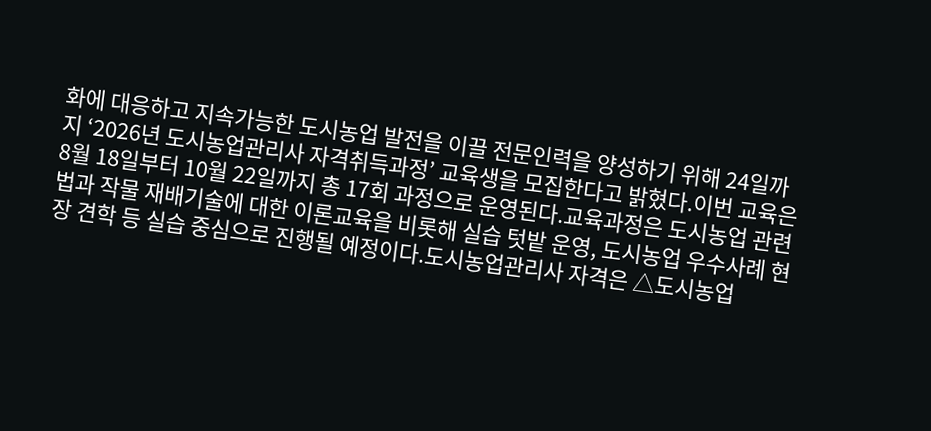화에 대응하고 지속가능한 도시농업 발전을 이끌 전문인력을 양성하기 위해 24일까지 ‘2026년 도시농업관리사 자격취득과정’ 교육생을 모집한다고 밝혔다.이번 교육은 8월 18일부터 10월 22일까지 총 17회 과정으로 운영된다.교육과정은 도시농업 관련 법과 작물 재배기술에 대한 이론교육을 비롯해 실습 텃밭 운영, 도시농업 우수사례 현장 견학 등 실습 중심으로 진행될 예정이다.도시농업관리사 자격은 △도시농업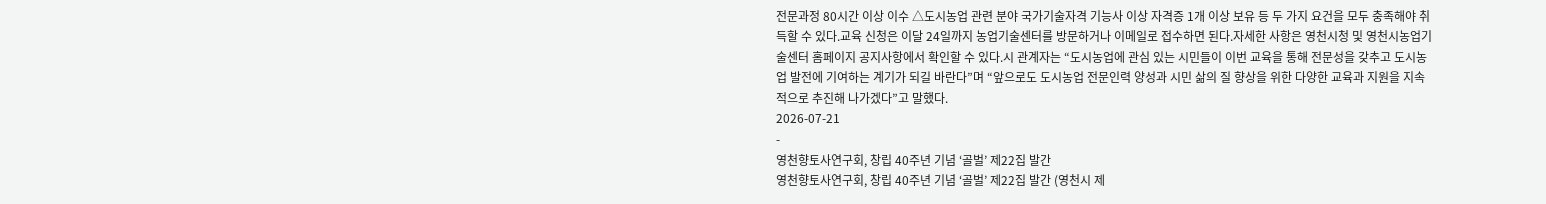전문과정 80시간 이상 이수 △도시농업 관련 분야 국가기술자격 기능사 이상 자격증 1개 이상 보유 등 두 가지 요건을 모두 충족해야 취득할 수 있다.교육 신청은 이달 24일까지 농업기술센터를 방문하거나 이메일로 접수하면 된다.자세한 사항은 영천시청 및 영천시농업기술센터 홈페이지 공지사항에서 확인할 수 있다.시 관계자는 “도시농업에 관심 있는 시민들이 이번 교육을 통해 전문성을 갖추고 도시농업 발전에 기여하는 계기가 되길 바란다”며 “앞으로도 도시농업 전문인력 양성과 시민 삶의 질 향상을 위한 다양한 교육과 지원을 지속적으로 추진해 나가겠다”고 말했다.
2026-07-21
-
영천향토사연구회, 창립 40주년 기념 ‘골벌’ 제22집 발간
영천향토사연구회, 창립 40주년 기념 ‘골벌’ 제22집 발간 (영천시 제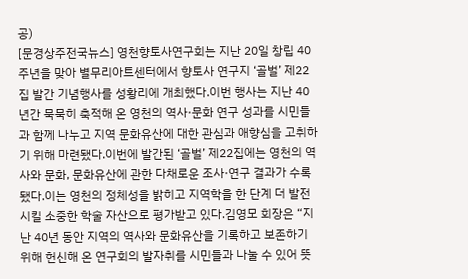공)
[문경상주전국뉴스] 영천향토사연구회는 지난 20일 창립 40주년을 맞아 별무리아트센터에서 향토사 연구지 ‘골벌’ 제22집 발간 기념행사를 성황리에 개최했다.이번 행사는 지난 40년간 묵묵히 축적해 온 영천의 역사·문화 연구 성과를 시민들과 함께 나누고 지역 문화유산에 대한 관심과 애향심을 고취하기 위해 마련됐다.이번에 발간된 ‘골벌’ 제22집에는 영천의 역사와 문화, 문화유산에 관한 다채로운 조사·연구 결과가 수록됐다.이는 영천의 정체성을 밝히고 지역학을 한 단계 더 발전시킬 소중한 학술 자산으로 평가받고 있다.김영모 회장은 “지난 40년 동안 지역의 역사와 문화유산을 기록하고 보존하기 위해 헌신해 온 연구회의 발자취를 시민들과 나눌 수 있어 뜻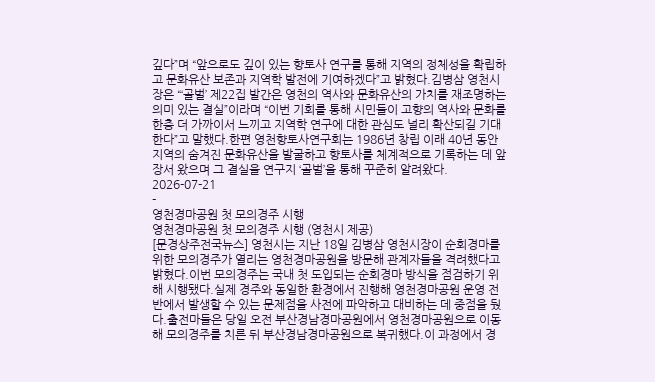깊다”며 “앞으로도 깊이 있는 향토사 연구를 통해 지역의 정체성을 확립하고 문화유산 보존과 지역학 발전에 기여하겠다”고 밝혔다.김병삼 영천시장은 “‘골벌’ 제22집 발간은 영천의 역사와 문화유산의 가치를 재조명하는 의미 있는 결실”이라며 “이번 기회를 통해 시민들이 고향의 역사와 문화를 한층 더 가까이서 느끼고 지역학 연구에 대한 관심도 널리 확산되길 기대한다”고 말했다.한편 영천향토사연구회는 1986년 창립 이래 40년 동안 지역의 숨겨진 문화유산을 발굴하고 향토사를 체계적으로 기록하는 데 앞장서 왔으며 그 결실을 연구지 ‘골벌’을 통해 꾸준히 알려왔다.
2026-07-21
-
영천경마공원 첫 모의경주 시행
영천경마공원 첫 모의경주 시행 (영천시 제공)
[문경상주전국뉴스] 영천시는 지난 18일 김병삼 영천시장이 순회경마를 위한 모의경주가 열리는 영천경마공원을 방문해 관계자들을 격려했다고 밝혔다.이번 모의경주는 국내 첫 도입되는 순회경마 방식을 점검하기 위해 시행됐다.실제 경주와 동일한 환경에서 진행해 영천경마공원 운영 전반에서 발생할 수 있는 문제점을 사전에 파악하고 대비하는 데 중점을 뒀다.출전마들은 당일 오전 부산경남경마공원에서 영천경마공원으로 이동해 모의경주를 치른 뒤 부산경남경마공원으로 복귀했다.이 과정에서 경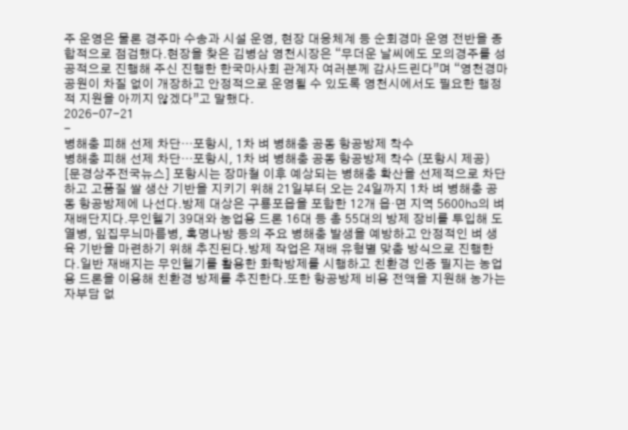주 운영은 물론 경주마 수송과 시설 운영, 현장 대응체계 등 순회경마 운영 전반을 종합적으로 점검했다.현장을 찾은 김병삼 영천시장은 “무더운 날씨에도 모의경주를 성공적으로 진행해 주신 진행한 한국마사회 관계자 여러분께 감사드린다”며 “영천경마공원이 차질 없이 개장하고 안정적으로 운영될 수 있도록 영천시에서도 필요한 행정적 지원을 아끼지 않겠다”고 말했다.
2026-07-21
-
병해충 피해 선제 차단…포항시, 1차 벼 병해충 공동 항공방제 착수
병해충 피해 선제 차단…포항시, 1차 벼 병해충 공동 항공방제 착수 (포항시 제공)
[문경상주전국뉴스] 포항시는 장마철 이후 예상되는 병해충 확산을 선제적으로 차단하고 고품질 쌀 생산 기반을 지키기 위해 21일부터 오는 24일까지 1차 벼 병해충 공동 항공방제에 나선다.방제 대상은 구룡포읍을 포함한 12개 읍·면 지역 5600㏊의 벼 재배단지다.무인헬기 39대와 농업용 드론 16대 등 총 55대의 방제 장비를 투입해 도열병, 잎집무늬마름병, 혹명나방 등의 주요 병해충 발생을 예방하고 안정적인 벼 생육 기반을 마련하기 위해 추진된다.방제 작업은 재배 유형별 맞춤 방식으로 진행한다.일반 재배지는 무인헬기를 활용한 화학방제를 시행하고 친환경 인증 필지는 농업용 드론을 이용해 친환경 방제를 추진한다.또한 항공방제 비용 전액을 지원해 농가는 자부담 없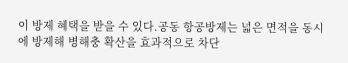이 방제 혜택을 받을 수 있다.공동 항공방제는 넓은 면적을 동시에 방제해 병해충 확산을 효과적으로 차단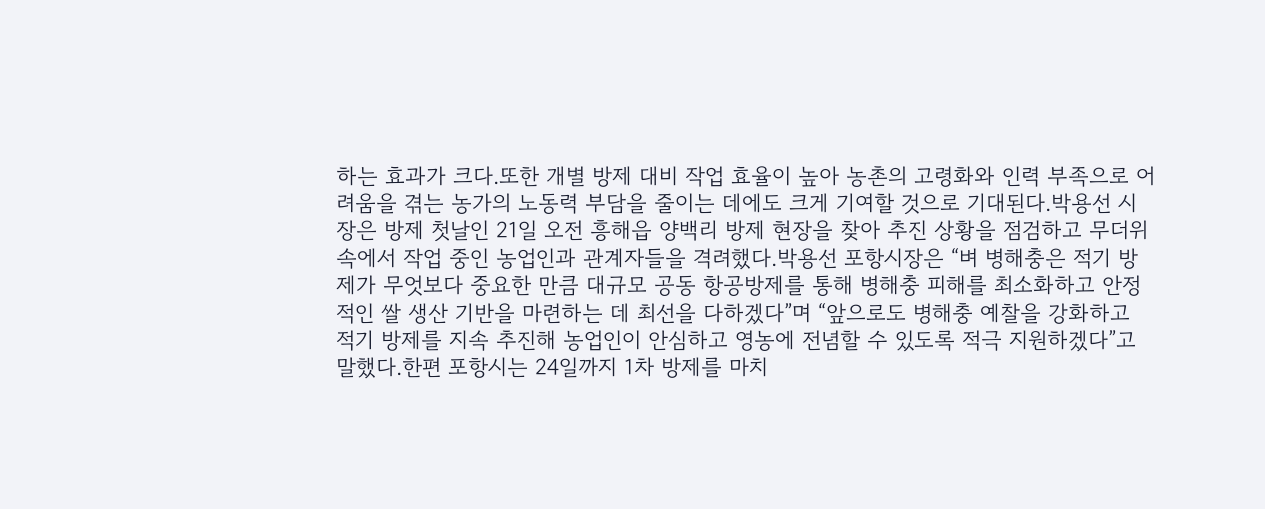하는 효과가 크다.또한 개별 방제 대비 작업 효율이 높아 농촌의 고령화와 인력 부족으로 어려움을 겪는 농가의 노동력 부담을 줄이는 데에도 크게 기여할 것으로 기대된다.박용선 시장은 방제 첫날인 21일 오전 흥해읍 양백리 방제 현장을 찾아 추진 상황을 점검하고 무더위 속에서 작업 중인 농업인과 관계자들을 격려했다.박용선 포항시장은 “벼 병해충은 적기 방제가 무엇보다 중요한 만큼 대규모 공동 항공방제를 통해 병해충 피해를 최소화하고 안정적인 쌀 생산 기반을 마련하는 데 최선을 다하겠다”며 “앞으로도 병해충 예찰을 강화하고 적기 방제를 지속 추진해 농업인이 안심하고 영농에 전념할 수 있도록 적극 지원하겠다”고 말했다.한편 포항시는 24일까지 1차 방제를 마치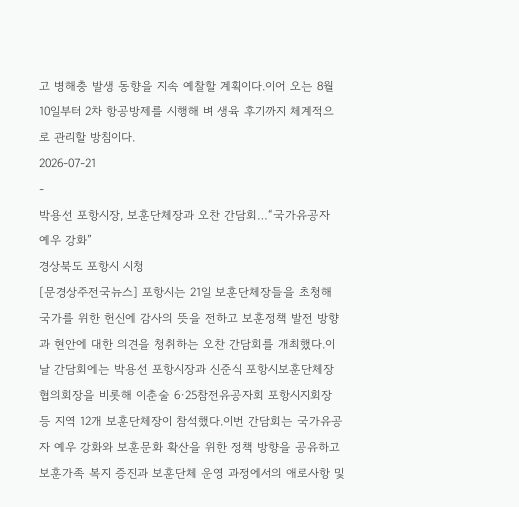고 병해충 발생 동향을 지속 예찰할 계획이다.이어 오는 8월 10일부터 2차 항공방제를 시행해 벼 생육 후기까지 체계적으로 관리할 방침이다.
2026-07-21
-
박용선 포항시장, 보훈단체장과 오찬 간담회…“국가유공자 예우 강화”
경상북도 포항시 시청
[문경상주전국뉴스] 포항시는 21일 보훈단체장들을 초청해 국가를 위한 헌신에 감사의 뜻을 전하고 보훈정책 발전 방향과 현안에 대한 의견을 청취하는 오찬 간담회를 개최했다.이날 간담회에는 박용선 포항시장과 신준식 포항시보훈단체장협의회장을 비롯해 이춘술 6·25참전유공자회 포항시지회장 등 지역 12개 보훈단체장이 참석했다.이번 간담회는 국가유공자 예우 강화와 보훈문화 확산을 위한 정책 방향을 공유하고 보훈가족 복지 증진과 보훈단체 운영 과정에서의 애로사항 및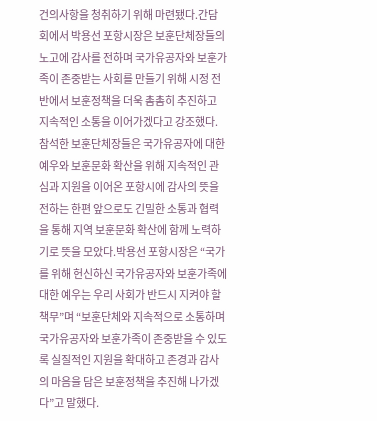건의사항을 청취하기 위해 마련됐다.간담회에서 박용선 포항시장은 보훈단체장들의 노고에 감사를 전하며 국가유공자와 보훈가족이 존중받는 사회를 만들기 위해 시정 전반에서 보훈정책을 더욱 촘촘히 추진하고 지속적인 소통을 이어가겠다고 강조했다.참석한 보훈단체장들은 국가유공자에 대한 예우와 보훈문화 확산을 위해 지속적인 관심과 지원을 이어온 포항시에 감사의 뜻을 전하는 한편 앞으로도 긴밀한 소통과 협력을 통해 지역 보훈문화 확산에 함께 노력하기로 뜻을 모았다.박용선 포항시장은 “국가를 위해 헌신하신 국가유공자와 보훈가족에 대한 예우는 우리 사회가 반드시 지켜야 할 책무”며 “보훈단체와 지속적으로 소통하며 국가유공자와 보훈가족이 존중받을 수 있도록 실질적인 지원을 확대하고 존경과 감사의 마음을 담은 보훈정책을 추진해 나가겠다”고 말했다.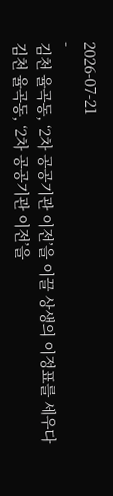2026-07-21
-
김천 율곡동, ‘2차 공공기관 이전’을 이끌 상생의 이정표를 세우다
김천 율곡동, ‘2차 공공기관 이전’을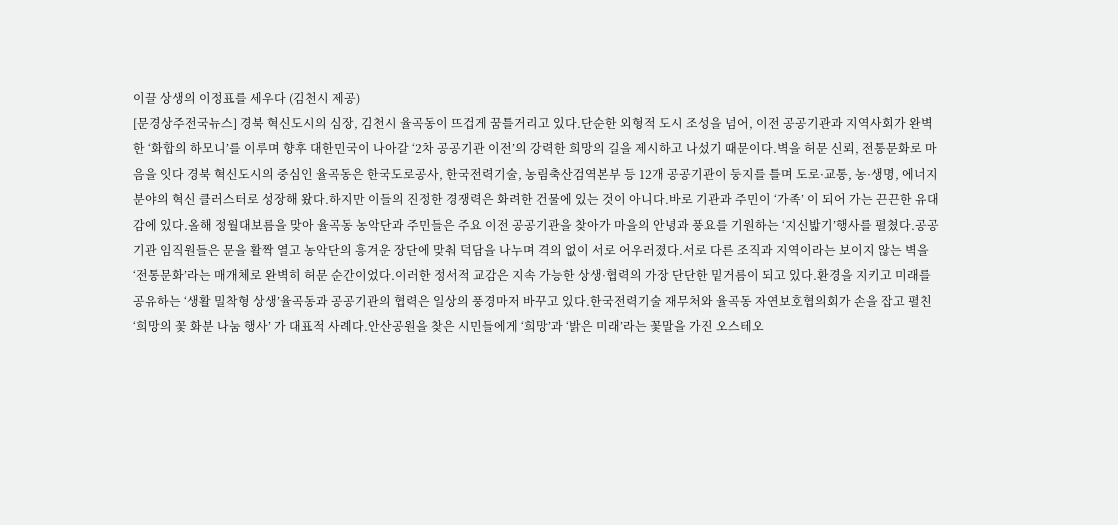이끌 상생의 이정표를 세우다 (김천시 제공)
[문경상주전국뉴스] 경북 혁신도시의 심장, 김천시 율곡동이 뜨겁게 꿈틀거리고 있다.단순한 외형적 도시 조성을 넘어, 이전 공공기관과 지역사회가 완벽한 ‘화합의 하모니’를 이루며 향후 대한민국이 나아갈 ‘2차 공공기관 이전’의 강력한 희망의 길을 제시하고 나섰기 때문이다.벽을 허문 신뢰, 전통문화로 마음을 잇다 경북 혁신도시의 중심인 율곡동은 한국도로공사, 한국전력기술, 농림축산검역본부 등 12개 공공기관이 둥지를 틀며 도로·교통, 농·생명, 에너지 분야의 혁신 클러스터로 성장해 왔다.하지만 이들의 진정한 경쟁력은 화려한 건물에 있는 것이 아니다.바로 기관과 주민이 ‘가족’ 이 되어 가는 끈끈한 유대감에 있다.올해 정월대보름을 맞아 율곡동 농악단과 주민들은 주요 이전 공공기관을 찾아가 마을의 안녕과 풍요를 기원하는 ‘지신밟기’행사를 펼쳤다.공공기관 임직원들은 문을 활짝 열고 농악단의 흥겨운 장단에 맞춰 덕담을 나누며 격의 없이 서로 어우러졌다.서로 다른 조직과 지역이라는 보이지 않는 벽을 ‘전통문화’라는 매개체로 완벽히 허문 순간이었다.이러한 정서적 교감은 지속 가능한 상생·협력의 가장 단단한 밑거름이 되고 있다.환경을 지키고 미래를 공유하는 ‘생활 밀착형 상생’율곡동과 공공기관의 협력은 일상의 풍경마저 바꾸고 있다.한국전력기술 재무처와 율곡동 자연보호협의회가 손을 잡고 펼친 ‘희망의 꽃 화분 나눔 행사’ 가 대표적 사례다.안산공원을 찾은 시민들에게 ‘희망’과 ‘밝은 미래’라는 꽃말을 가진 오스테오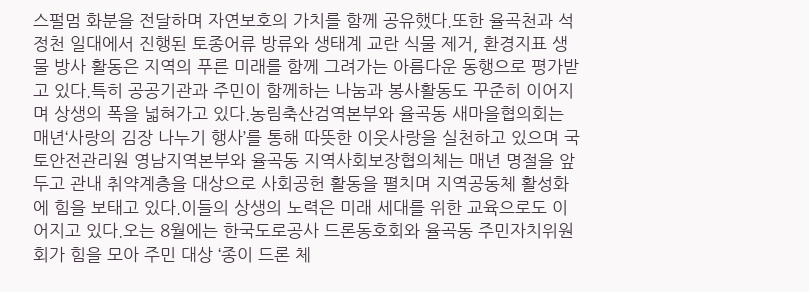스펄멈 화분을 전달하며 자연보호의 가치를 함께 공유했다.또한 율곡천과 석정천 일대에서 진행된 토종어류 방류와 생태계 교란 식물 제거, 환경지표 생물 방사 활동은 지역의 푸른 미래를 함께 그려가는 아름다운 동행으로 평가받고 있다.특히 공공기관과 주민이 함께하는 나눔과 봉사활동도 꾸준히 이어지며 상생의 폭을 넓혀가고 있다.농림축산검역본부와 율곡동 새마을협의회는 매년‘사랑의 김장 나누기 행사’를 통해 따뜻한 이웃사랑을 실천하고 있으며 국토안전관리원 영남지역본부와 율곡동 지역사회보장협의체는 매년 명절을 앞두고 관내 취약계층을 대상으로 사회공헌 활동을 펼치며 지역공동체 활성화에 힘을 보태고 있다.이들의 상생의 노력은 미래 세대를 위한 교육으로도 이어지고 있다.오는 8월에는 한국도로공사 드론동호회와 율곡동 주민자치위원회가 힘을 모아 주민 대상 ‘종이 드론 체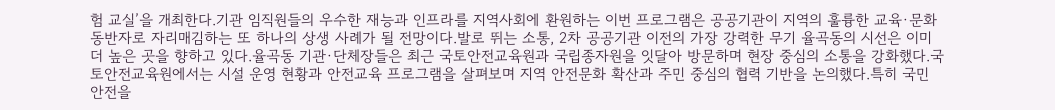험 교실’을 개최한다.기관 임직원들의 우수한 재능과 인프라를 지역사회에 환원하는 이번 프로그램은 공공기관이 지역의 훌륭한 교육·문화 동반자로 자리매김하는 또 하나의 상생 사례가 될 전망이다.발로 뛰는 소통, 2차 공공기관 이전의 가장 강력한 무기 율곡동의 시선은 이미 더 높은 곳을 향하고 있다.율곡동 기관·단체장들은 최근 국토안전교육원과 국립종자원을 잇달아 방문하며 현장 중심의 소통을 강화했다.국토안전교육원에서는 시설 운영 현황과 안전교육 프로그램을 살펴보며 지역 안전문화 확산과 주민 중심의 협력 기반을 논의했다.특히 국민 안전을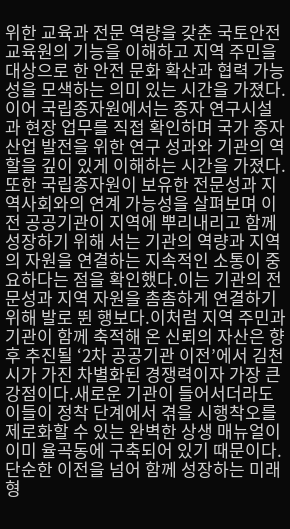위한 교육과 전문 역량을 갖춘 국토안전교육원의 기능을 이해하고 지역 주민을 대상으로 한 안전 문화 확산과 협력 가능성을 모색하는 의미 있는 시간을 가졌다.이어 국립종자원에서는 종자 연구시설과 현장 업무를 직접 확인하며 국가 종자산업 발전을 위한 연구 성과와 기관의 역할을 깊이 있게 이해하는 시간을 가졌다.또한 국립종자원이 보유한 전문성과 지역사회와의 연계 가능성을 살펴보며 이전 공공기관이 지역에 뿌리내리고 함께 성장하기 위해 서는 기관의 역량과 지역의 자원을 연결하는 지속적인 소통이 중요하다는 점을 확인했다.이는 기관의 전문성과 지역 자원을 촘촘하게 연결하기 위해 발로 뛴 행보다.이처럼 지역 주민과 기관이 함께 축적해 온 신뢰의 자산은 향후 추진될 ‘2차 공공기관 이전’에서 김천시가 가진 차별화된 경쟁력이자 가장 큰 강점이다.새로운 기관이 들어서더라도 이들이 정착 단계에서 겪을 시행착오를 제로화할 수 있는 완벽한 상생 매뉴얼이 이미 율곡동에 구축되어 있기 때문이다.단순한 이전을 넘어 함께 성장하는 미래형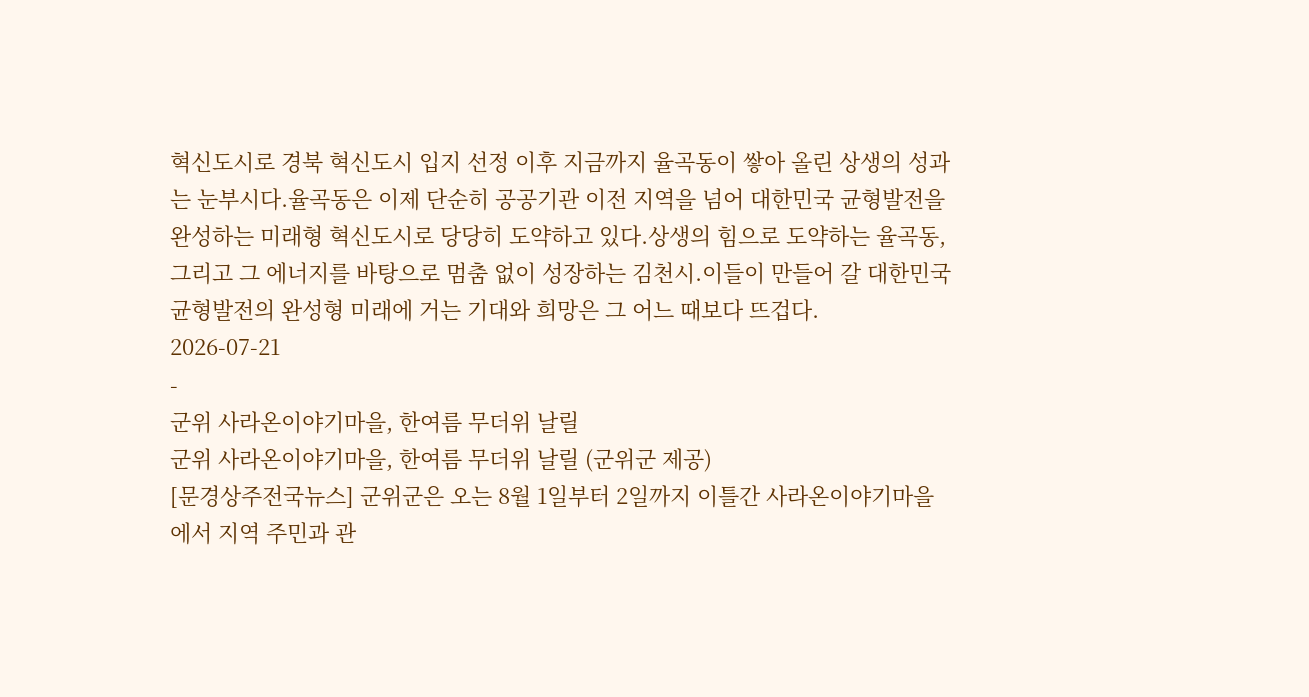혁신도시로 경북 혁신도시 입지 선정 이후 지금까지 율곡동이 쌓아 올린 상생의 성과는 눈부시다.율곡동은 이제 단순히 공공기관 이전 지역을 넘어 대한민국 균형발전을 완성하는 미래형 혁신도시로 당당히 도약하고 있다.상생의 힘으로 도약하는 율곡동, 그리고 그 에너지를 바탕으로 멈춤 없이 성장하는 김천시.이들이 만들어 갈 대한민국 균형발전의 완성형 미래에 거는 기대와 희망은 그 어느 때보다 뜨겁다.
2026-07-21
-
군위 사라온이야기마을, 한여름 무더위 날릴
군위 사라온이야기마을, 한여름 무더위 날릴 (군위군 제공)
[문경상주전국뉴스] 군위군은 오는 8월 1일부터 2일까지 이틀간 사라온이야기마을에서 지역 주민과 관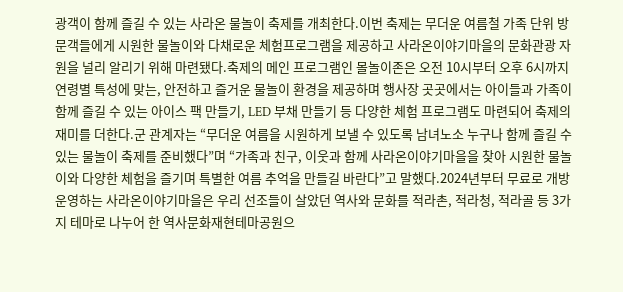광객이 함께 즐길 수 있는 사라온 물놀이 축제를 개최한다.이번 축제는 무더운 여름철 가족 단위 방문객들에게 시원한 물놀이와 다채로운 체험프로그램을 제공하고 사라온이야기마을의 문화관광 자원을 널리 알리기 위해 마련됐다.축제의 메인 프로그램인 몰놀이존은 오전 10시부터 오후 6시까지 연령별 특성에 맞는, 안전하고 즐거운 물놀이 환경을 제공하며 행사장 곳곳에서는 아이들과 가족이 함께 즐길 수 있는 아이스 팩 만들기, LED 부채 만들기 등 다양한 체험 프로그램도 마련되어 축제의 재미를 더한다.군 관계자는 “무더운 여름을 시원하게 보낼 수 있도록 남녀노소 누구나 함께 즐길 수 있는 물놀이 축제를 준비했다”며 “가족과 친구, 이웃과 함께 사라온이야기마을을 찾아 시원한 물놀이와 다양한 체험을 즐기며 특별한 여름 추억을 만들길 바란다”고 말했다.2024년부터 무료로 개방 운영하는 사라온이야기마을은 우리 선조들이 살았던 역사와 문화를 적라촌, 적라청, 적라골 등 3가지 테마로 나누어 한 역사문화재현테마공원으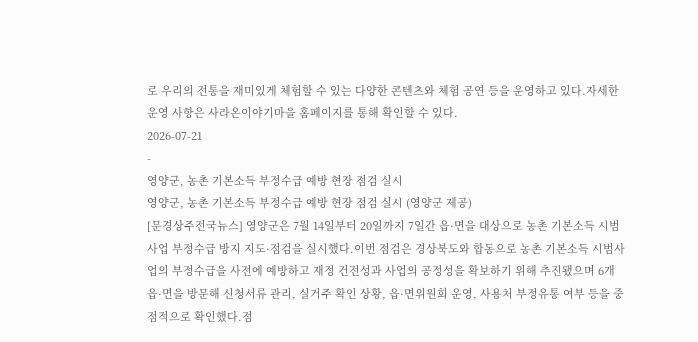로 우리의 전통을 재미있게 체험할 수 있는 다양한 콘텐츠와 체험 공연 등을 운영하고 있다.자세한 운영 사항은 사라온이야기마을 홈페이지를 통해 확인할 수 있다.
2026-07-21
-
영양군, 농촌 기본소득 부정수급 예방 현장 점검 실시
영양군, 농촌 기본소득 부정수급 예방 현장 점검 실시 (영양군 제공)
[문경상주전국뉴스] 영양군은 7월 14일부터 20일까지 7일간 읍·면을 대상으로 농촌 기본소득 시범사업 부정수급 방지 지도·점검을 실시했다.이번 점검은 경상북도와 합동으로 농촌 기본소득 시범사업의 부정수급을 사전에 예방하고 재정 건전성과 사업의 공정성을 확보하기 위해 추진됐으며 6개 읍·면을 방문해 신청서류 관리, 실거주 확인 상황, 읍·면위원회 운영, 사용처 부정유통 여부 등을 중점적으로 확인했다.점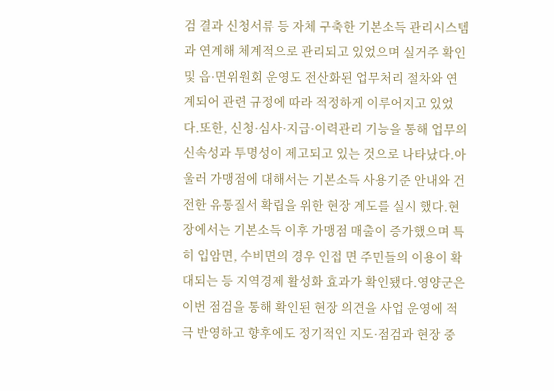검 결과 신청서류 등 자체 구축한 기본소득 관리시스템과 연계해 체계적으로 관리되고 있었으며 실거주 확인 및 읍·면위원회 운영도 전산화된 업무처리 절차와 연계되어 관련 규정에 따라 적정하게 이루어지고 있었다.또한, 신청·심사·지급·이력관리 기능을 통해 업무의 신속성과 투명성이 제고되고 있는 것으로 나타났다.아울러 가맹점에 대해서는 기본소득 사용기준 안내와 건전한 유통질서 확립을 위한 현장 계도를 실시 했다.현장에서는 기본소득 이후 가맹점 매출이 증가했으며 특히 입암면, 수비면의 경우 인접 면 주민들의 이용이 확대되는 등 지역경제 활성화 효과가 확인됐다.영양군은 이번 점검을 통해 확인된 현장 의견을 사업 운영에 적극 반영하고 향후에도 정기적인 지도·점검과 현장 중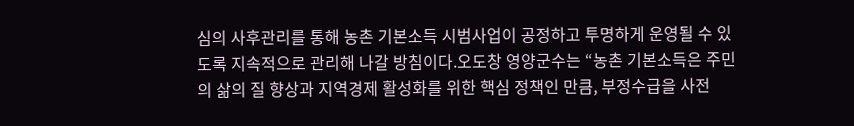심의 사후관리를 통해 농촌 기본소득 시범사업이 공정하고 투명하게 운영될 수 있도록 지속적으로 관리해 나갈 방침이다.오도창 영양군수는 “농촌 기본소득은 주민의 삶의 질 향상과 지역경제 활성화를 위한 핵심 정책인 만큼, 부정수급을 사전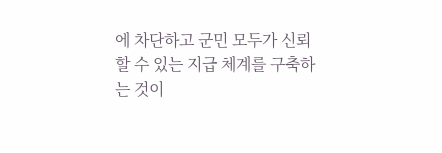에 차단하고 군민 모두가 신뢰할 수 있는 지급 체계를 구축하는 것이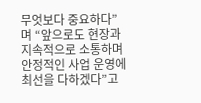무엇보다 중요하다”며 “앞으로도 현장과 지속적으로 소통하며 안정적인 사업 운영에 최선을 다하겠다”고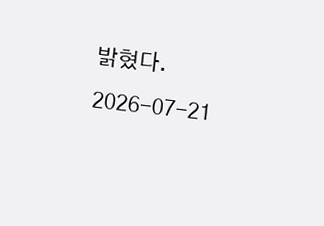밝혔다.
2026-07-21